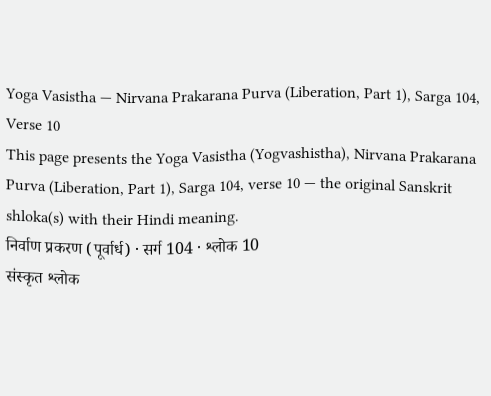Yoga Vasistha — Nirvana Prakarana Purva (Liberation, Part 1), Sarga 104, Verse 10
This page presents the Yoga Vasistha (Yogvashistha), Nirvana Prakarana Purva (Liberation, Part 1), Sarga 104, verse 10 — the original Sanskrit shloka(s) with their Hindi meaning.
निर्वाण प्रकरण (पूर्वार्ध) · सर्ग 104 · श्लोक 10
संस्कृत श्लोक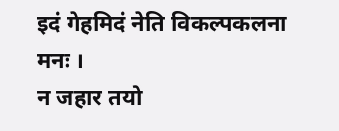इदं गेहमिदं नेति विकल्पकलना मनः ।
न जहार तयो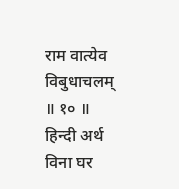राम वात्येव विबुधाचलम् ॥ १० ॥
हिन्दी अर्थ
विना घर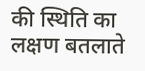की स्थिति का लक्षण बतलाते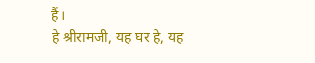हैं।
हे श्रीरामजी, यह घर हे, यह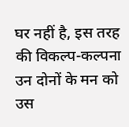घर नहीं है, इस तरह की विकल्प-कल्पना उन दोनों के मन को उस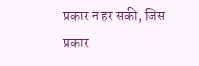प्रकार न हर सकी, जिस प्रकार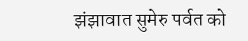झंझावात सुमेरु पर्वत को